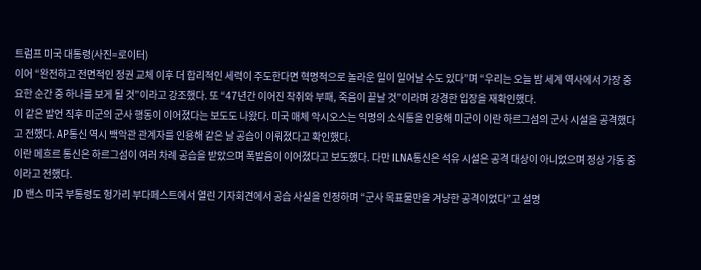트럼프 미국 대통령(사진=로이터)
이어 “완전하고 전면적인 정권 교체 이후 더 합리적인 세력이 주도한다면 혁명적으로 놀라운 일이 일어날 수도 있다”며 “우리는 오늘 밤 세계 역사에서 가장 중요한 순간 중 하나를 보게 될 것”이라고 강조했다. 또 “47년간 이어진 착취와 부패, 죽음이 끝날 것”이라며 강경한 입장을 재확인했다.
이 같은 발언 직후 미군의 군사 행동이 이어졌다는 보도도 나왔다. 미국 매체 악시오스는 익명의 소식통을 인용해 미군이 이란 하르그섬의 군사 시설을 공격했다고 전했다. AP통신 역시 백악관 관계자를 인용해 같은 날 공습이 이뤄졌다고 확인했다.
이란 메흐르 통신은 하르그섬이 여러 차례 공습을 받았으며 폭발음이 이어졌다고 보도했다. 다만 ILNA통신은 석유 시설은 공격 대상이 아니었으며 정상 가동 중이라고 전했다.
JD 밴스 미국 부통령도 헝가리 부다페스트에서 열린 기자회견에서 공습 사실을 인정하며 “군사 목표물만을 겨냥한 공격이었다”고 설명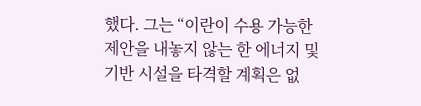했다. 그는 “이란이 수용 가능한 제안을 내놓지 않는 한 에너지 및 기반 시설을 타격할 계획은 없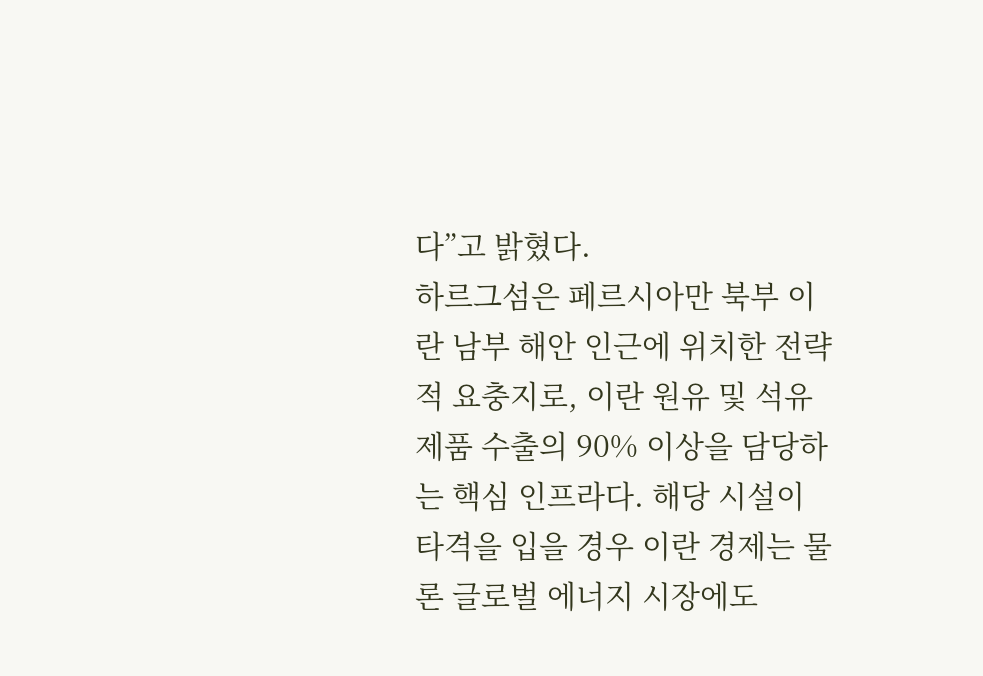다”고 밝혔다.
하르그섬은 페르시아만 북부 이란 남부 해안 인근에 위치한 전략적 요충지로, 이란 원유 및 석유제품 수출의 90% 이상을 담당하는 핵심 인프라다. 해당 시설이 타격을 입을 경우 이란 경제는 물론 글로벌 에너지 시장에도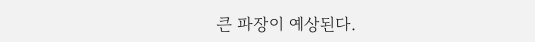큰 파장이 예상된다.